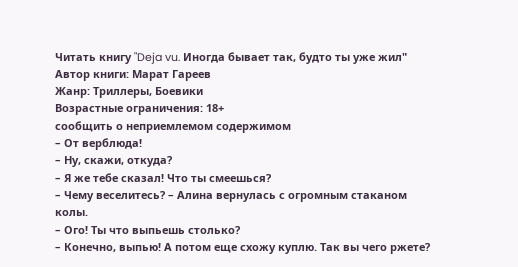Читать книгу "Deja vu. Иногда бывает так, будто ты уже жил"
Автор книги: Марат Гареев
Жанр: Триллеры, Боевики
Возрастные ограничения: 18+
сообщить о неприемлемом содержимом
– От верблюда!
– Ну, скажи, откуда?
– Я же тебе сказал! Что ты смеешься?
– Чему веселитесь? – Алина вернулась с огромным стаканом колы.
– Ого! Ты что выпьешь столько?
– Конечно, выпью! А потом еще схожу куплю. Так вы чего ржете?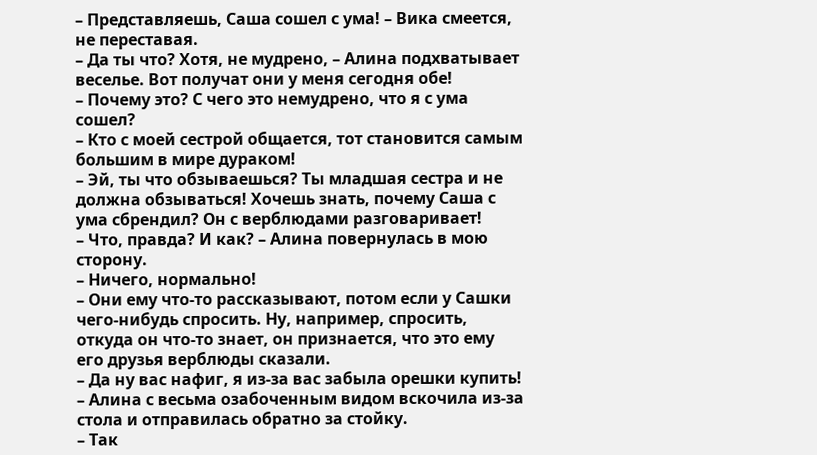– Представляешь, Саша сошел с ума! – Вика смеется, не переставая.
– Да ты что? Хотя, не мудрено, – Алина подхватывает веселье. Вот получат они у меня сегодня обе!
– Почему это? С чего это немудрено, что я с ума сошел?
– Кто с моей сестрой общается, тот становится самым большим в мире дураком!
– Эй, ты что обзываешься? Ты младшая сестра и не должна обзываться! Хочешь знать, почему Саша с ума сбрендил? Он с верблюдами разговаривает!
– Что, правда? И как? – Алина повернулась в мою сторону.
– Ничего, нормально!
– Они ему что-то рассказывают, потом если у Сашки чего-нибудь спросить. Ну, например, спросить, откуда он что-то знает, он признается, что это ему его друзья верблюды сказали.
– Да ну вас нафиг, я из-за вас забыла орешки купить! – Алина с весьма озабоченным видом вскочила из-за стола и отправилась обратно за стойку.
– Так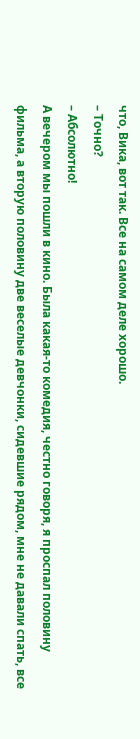что, Вика, вот так. Все на самом деле хорошо.
– Точно?
– Абсолютно!
А вечером мы пошли в кино. Была какая-то комедия, честно говоря, я проспал половину фильма, а вторую половину две веселые девчонки, сидевшие рядом, мне не давали спать, все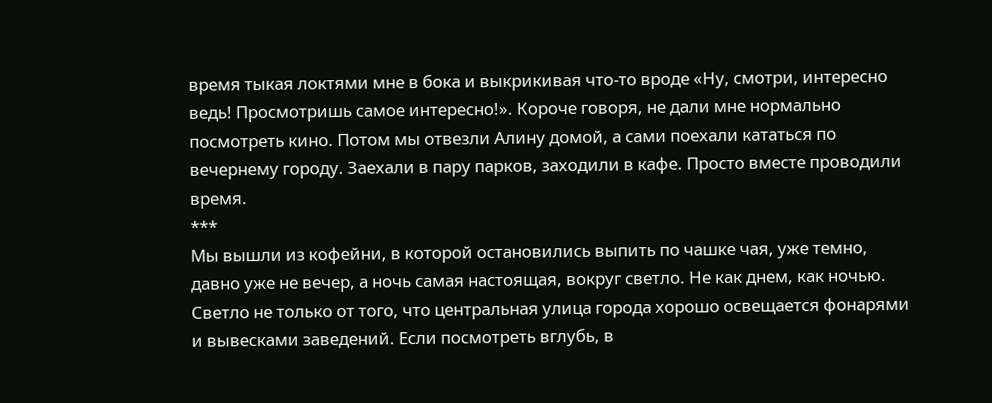время тыкая локтями мне в бока и выкрикивая что-то вроде «Ну, смотри, интересно ведь! Просмотришь самое интересно!». Короче говоря, не дали мне нормально посмотреть кино. Потом мы отвезли Алину домой, а сами поехали кататься по вечернему городу. Заехали в пару парков, заходили в кафе. Просто вместе проводили время.
***
Мы вышли из кофейни, в которой остановились выпить по чашке чая, уже темно, давно уже не вечер, а ночь самая настоящая, вокруг светло. Не как днем, как ночью. Светло не только от того, что центральная улица города хорошо освещается фонарями и вывесками заведений. Если посмотреть вглубь, в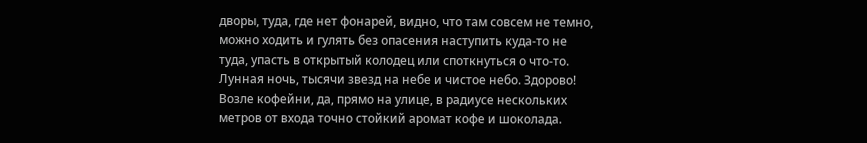дворы, туда, где нет фонарей, видно, что там совсем не темно, можно ходить и гулять без опасения наступить куда-то не туда, упасть в открытый колодец или споткнуться о что-то.
Лунная ночь, тысячи звезд на небе и чистое небо. Здорово! Возле кофейни, да, прямо на улице, в радиусе нескольких метров от входа точно стойкий аромат кофе и шоколада.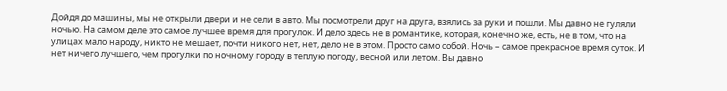Дойдя до машины, мы не открыли двери и не сели в авто. Мы посмотрели друг на друга, взялись за руки и пошли. Мы давно не гуляли ночью. На самом деле это самое лучшее время для прогулок. И дело здесь не в романтике, которая, конечно же, есть, не в том, что на улицах мало народу, никто не мешает, почти никого нет, нет, дело не в этом. Просто само собой. Ночь – самое прекрасное время суток. И нет ничего лучшего, чем прогулки по ночному городу в теплую погоду, весной или летом. Вы давно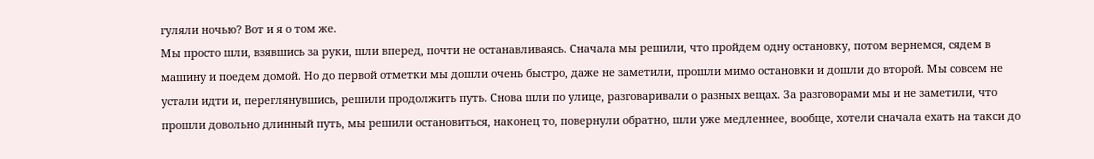гуляли ночью? Вот и я о том же.
Мы просто шли, взявшись за руки, шли вперед, почти не останавливаясь. Сначала мы решили, что пройдем одну остановку, потом вернемся, сядем в машину и поедем домой. Но до первой отметки мы дошли очень быстро, даже не заметили, прошли мимо остановки и дошли до второй. Мы совсем не устали идти и, переглянувшись, решили продолжить путь. Снова шли по улице, разговаривали о разных вещах. За разговорами мы и не заметили, что прошли довольно длинный путь, мы решили остановиться, наконец то, повернули обратно, шли уже медленнее, вообще, хотели сначала ехать на такси до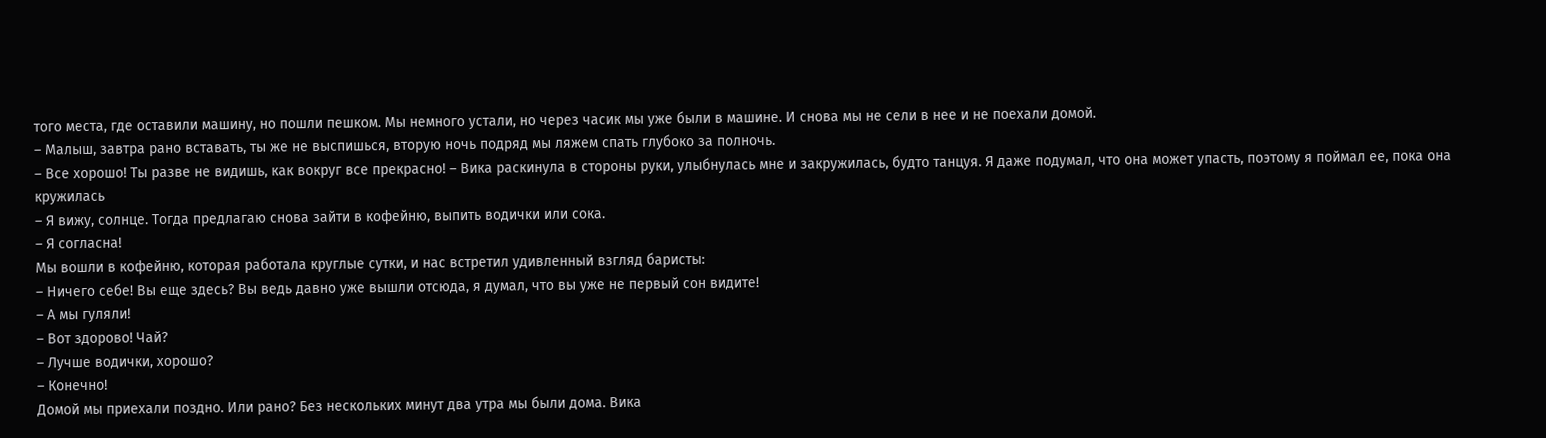того места, где оставили машину, но пошли пешком. Мы немного устали, но через часик мы уже были в машине. И снова мы не сели в нее и не поехали домой.
– Малыш, завтра рано вставать, ты же не выспишься, вторую ночь подряд мы ляжем спать глубоко за полночь.
– Все хорошо! Ты разве не видишь, как вокруг все прекрасно! – Вика раскинула в стороны руки, улыбнулась мне и закружилась, будто танцуя. Я даже подумал, что она может упасть, поэтому я поймал ее, пока она кружилась
– Я вижу, солнце. Тогда предлагаю снова зайти в кофейню, выпить водички или сока.
– Я согласна!
Мы вошли в кофейню, которая работала круглые сутки, и нас встретил удивленный взгляд баристы:
– Ничего себе! Вы еще здесь? Вы ведь давно уже вышли отсюда, я думал, что вы уже не первый сон видите!
– А мы гуляли!
– Вот здорово! Чай?
– Лучше водички, хорошо?
– Конечно!
Домой мы приехали поздно. Или рано? Без нескольких минут два утра мы были дома. Вика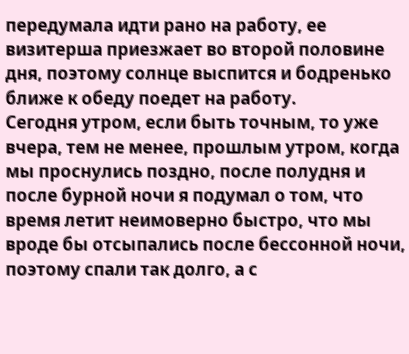передумала идти рано на работу, ее визитерша приезжает во второй половине дня, поэтому солнце выспится и бодренько ближе к обеду поедет на работу.
Сегодня утром, если быть точным, то уже вчера, тем не менее, прошлым утром, когда мы проснулись поздно, после полудня и после бурной ночи я подумал о том, что время летит неимоверно быстро, что мы вроде бы отсыпались после бессонной ночи, поэтому спали так долго, а с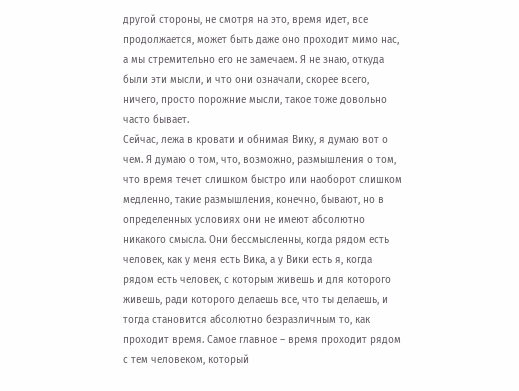другой стороны, не смотря на это, время идет, все продолжается, может быть даже оно проходит мимо нас, а мы стремительно его не замечаем. Я не знаю, откуда были эти мысли, и что они означали, скорее всего, ничего, просто порожние мысли, такое тоже довольно часто бывает.
Сейчас, лежа в кровати и обнимая Вику, я думаю вот о чем. Я думаю о том, что, возможно, размышления о том, что время течет слишком быстро или наоборот слишком медленно, такие размышления, конечно, бывают, но в определенных условиях они не имеют абсолютно никакого смысла. Они бессмысленны, когда рядом есть человек, как у меня есть Вика, а у Вики есть я, когда рядом есть человек, с которым живешь и для которого живешь, ради которого делаешь все, что ты делаешь, и тогда становится абсолютно безразличным то, как проходит время. Самое главное – время проходит рядом с тем человеком, который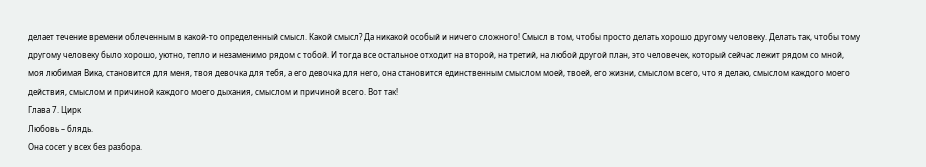делает течение времени облеченным в какой-то определенный смысл. Какой смысл? Да никакой особый и ничего сложного! Смысл в том, чтобы просто делать хорошо другому человеку. Делать так, чтобы тому другому человеку было хорошо, уютно, тепло и незаменимо рядом с тобой. И тогда все остальное отходит на второй, на третий, на любой другой план, это человечек, который сейчас лежит рядом со мной, моя любимая Вика, становится для меня, твоя девочка для тебя, а его девочка для него, она становится единственным смыслом моей, твоей, его жизни, смыслом всего, что я делаю, смыслом каждого моего действия, смыслом и причиной каждого моего дыхания, смыслом и причиной всего. Вот так!
Глава 7. Цирк
Любовь – блядь.
Она сосет у всех без разбора.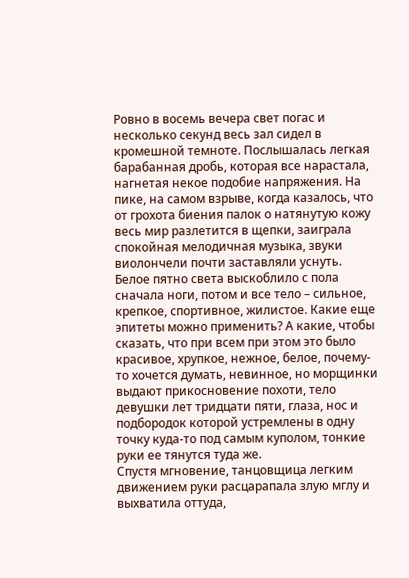Ровно в восемь вечера свет погас и несколько секунд весь зал сидел в кромешной темноте. Послышалась легкая барабанная дробь, которая все нарастала, нагнетая некое подобие напряжения. На пике, на самом взрыве, когда казалось, что от грохота биения палок о натянутую кожу весь мир разлетится в щепки, заиграла спокойная мелодичная музыка, звуки виолончели почти заставляли уснуть.
Белое пятно света выскоблило с пола сначала ноги, потом и все тело – сильное, крепкое, спортивное, жилистое. Какие еще эпитеты можно применить? А какие, чтобы сказать, что при всем при этом это было красивое, хрупкое, нежное, белое, почему-то хочется думать, невинное, но морщинки выдают прикосновение похоти, тело девушки лет тридцати пяти, глаза, нос и подбородок которой устремлены в одну точку куда-то под самым куполом, тонкие руки ее тянутся туда же.
Спустя мгновение, танцовщица легким движением руки расцарапала злую мглу и выхватила оттуда,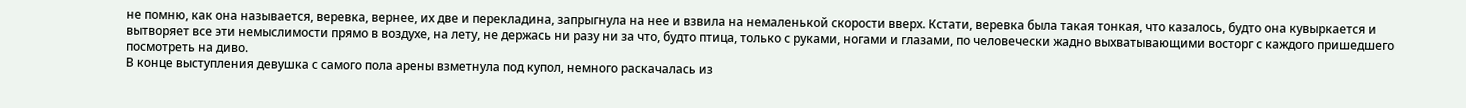не помню, как она называется, веревка, вернее, их две и перекладина, запрыгнула на нее и взвила на немаленькой скорости вверх. Кстати, веревка была такая тонкая, что казалось, будто она кувыркается и вытворяет все эти немыслимости прямо в воздухе, на лету, не держась ни разу ни за что, будто птица, только с руками, ногами и глазами, по человечески жадно выхватывающими восторг с каждого пришедшего посмотреть на диво.
В конце выступления девушка с самого пола арены взметнула под купол, немного раскачалась из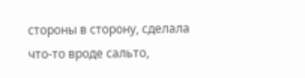стороны в сторону, сделала что-то вроде сальто,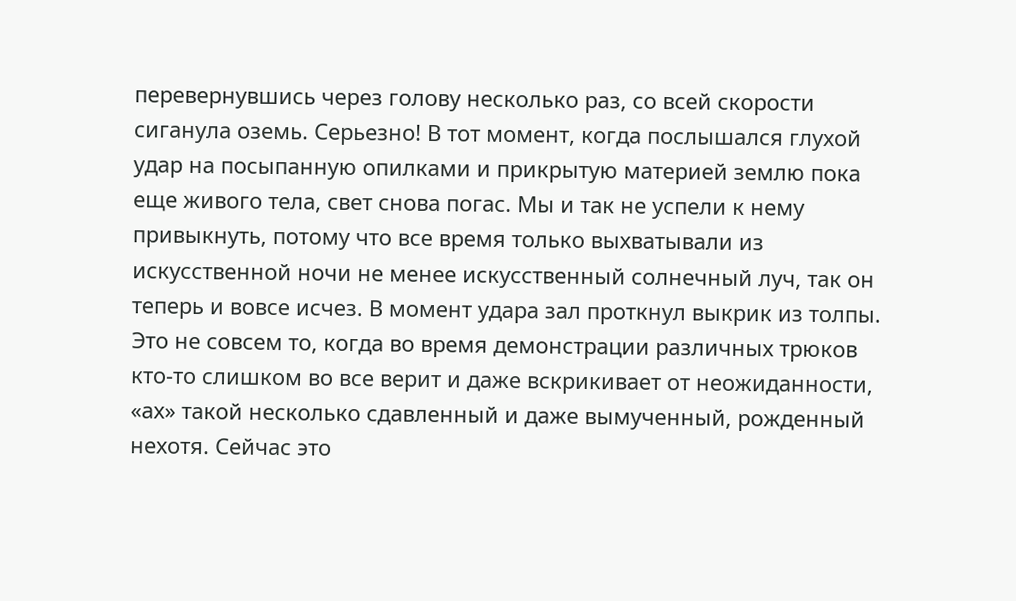перевернувшись через голову несколько раз, со всей скорости сиганула оземь. Серьезно! В тот момент, когда послышался глухой удар на посыпанную опилками и прикрытую материей землю пока еще живого тела, свет снова погас. Мы и так не успели к нему привыкнуть, потому что все время только выхватывали из искусственной ночи не менее искусственный солнечный луч, так он теперь и вовсе исчез. В момент удара зал проткнул выкрик из толпы. Это не совсем то, когда во время демонстрации различных трюков кто-то слишком во все верит и даже вскрикивает от неожиданности, «ах» такой несколько сдавленный и даже вымученный, рожденный нехотя. Сейчас это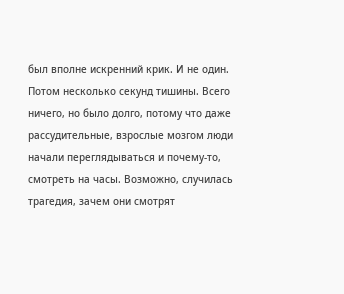был вполне искренний крик. И не один. Потом несколько секунд тишины. Всего ничего, но было долго, потому что даже рассудительные, взрослые мозгом люди начали переглядываться и почему-то, смотреть на часы. Возможно, случилась трагедия, зачем они смотрят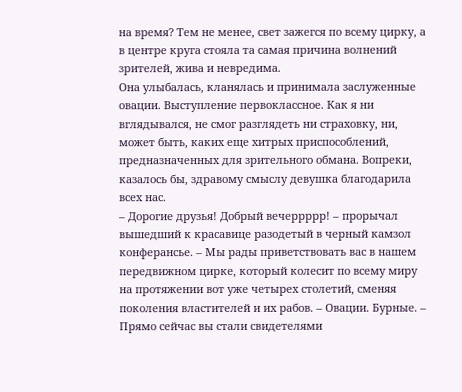на время? Тем не менее, свет зажегся по всему цирку, а в центре круга стояла та самая причина волнений зрителей, жива и невредима.
Она улыбалась, кланялась и принимала заслуженные овации. Выступление первоклассное. Как я ни вглядывался, не смог разглядеть ни страховку, ни, может быть, каких еще хитрых приспособлений, предназначенных для зрительного обмана. Вопреки, казалось бы, здравому смыслу девушка благодарила всех нас.
– Дорогие друзья! Добрый вечеррррр! – прорычал вышедший к красавице разодетый в черный камзол конферансье. – Мы рады приветствовать вас в нашем передвижном цирке, который колесит по всему миру на протяжении вот уже четырех столетий, сменяя поколения властителей и их рабов. – Овации. Бурные. – Прямо сейчас вы стали свидетелями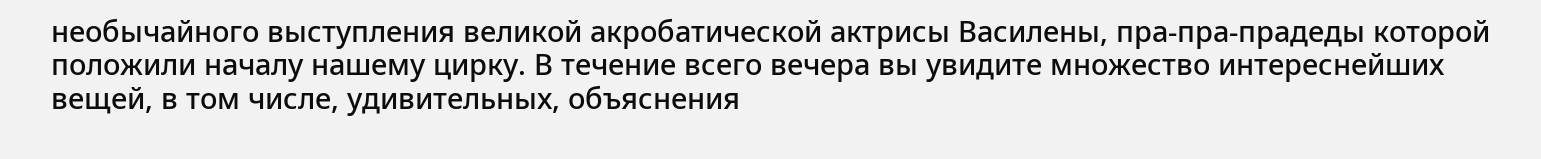необычайного выступления великой акробатической актрисы Василены, пра-пра-прадеды которой положили началу нашему цирку. В течение всего вечера вы увидите множество интереснейших вещей, в том числе, удивительных, объяснения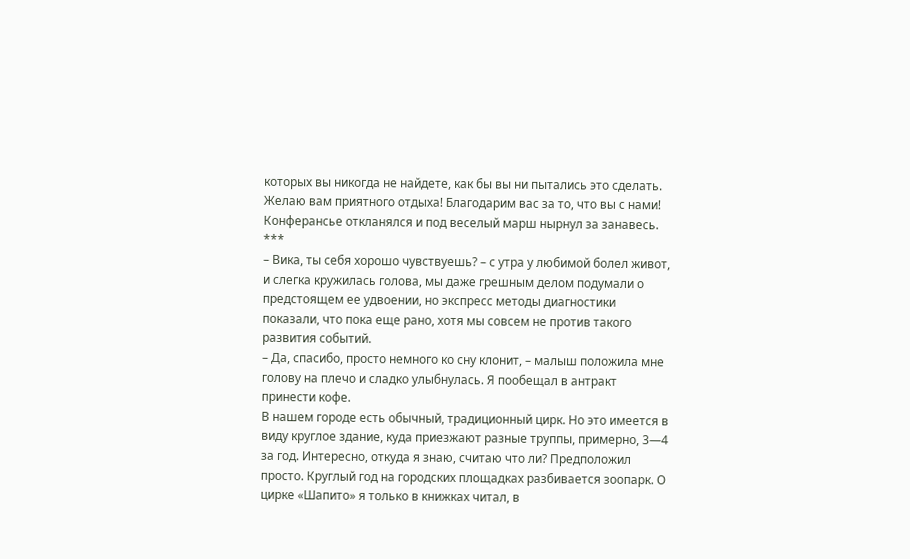которых вы никогда не найдете, как бы вы ни пытались это сделать. Желаю вам приятного отдыха! Благодарим вас за то, что вы с нами!
Конферансье откланялся и под веселый марш нырнул за занавесь.
***
– Вика, ты себя хорошо чувствуешь? – с утра у любимой болел живот, и слегка кружилась голова, мы даже грешным делом подумали о предстоящем ее удвоении, но экспресс методы диагностики показали, что пока еще рано, хотя мы совсем не против такого развития событий.
– Да, спасибо, просто немного ко сну клонит, – малыш положила мне голову на плечо и сладко улыбнулась. Я пообещал в антракт принести кофе.
В нашем городе есть обычный, традиционный цирк. Но это имеется в виду круглое здание, куда приезжают разные труппы, примерно, 3—4 за год. Интересно, откуда я знаю, считаю что ли? Предположил просто. Круглый год на городских площадках разбивается зоопарк. О цирке «Шапито» я только в книжках читал, в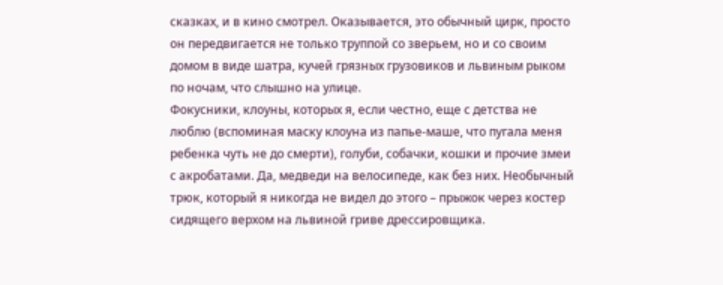сказках, и в кино смотрел. Оказывается, это обычный цирк, просто он передвигается не только труппой со зверьем, но и со своим домом в виде шатра, кучей грязных грузовиков и львиным рыком по ночам, что слышно на улице.
Фокусники, клоуны, которых я, если честно, еще с детства не люблю (вспоминая маску клоуна из папье-маше, что пугала меня ребенка чуть не до смерти), голуби, собачки, кошки и прочие змеи с акробатами. Да, медведи на велосипеде, как без них. Необычный трюк, который я никогда не видел до этого – прыжок через костер сидящего верхом на львиной гриве дрессировщика.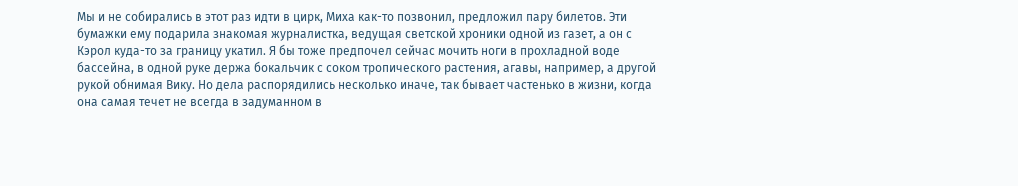Мы и не собирались в этот раз идти в цирк, Миха как-то позвонил, предложил пару билетов. Эти бумажки ему подарила знакомая журналистка, ведущая светской хроники одной из газет, а он с Кэрол куда-то за границу укатил. Я бы тоже предпочел сейчас мочить ноги в прохладной воде бассейна, в одной руке держа бокальчик с соком тропического растения, агавы, например, а другой рукой обнимая Вику. Но дела распорядились несколько иначе, так бывает частенько в жизни, когда она самая течет не всегда в задуманном в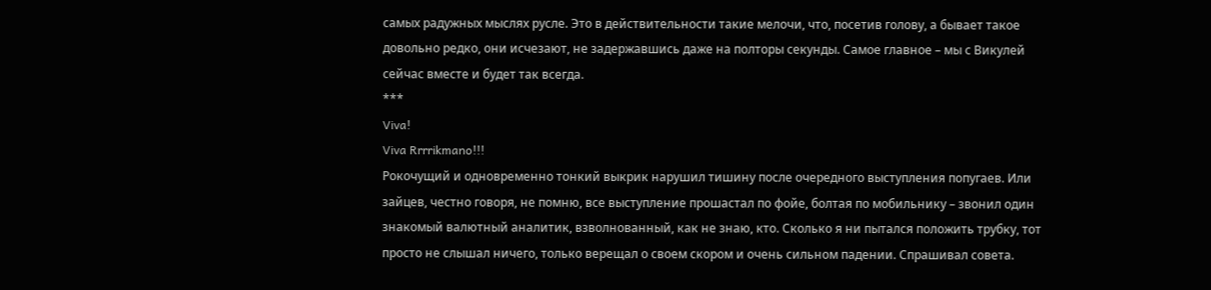самых радужных мыслях русле. Это в действительности такие мелочи, что, посетив голову, а бывает такое довольно редко, они исчезают, не задержавшись даже на полторы секунды. Самое главное – мы с Викулей сейчас вместе и будет так всегда.
***
Viva!
Viva Rrrrikmano!!!
Рокочущий и одновременно тонкий выкрик нарушил тишину после очередного выступления попугаев. Или зайцев, честно говоря, не помню, все выступление прошастал по фойе, болтая по мобильнику – звонил один знакомый валютный аналитик, взволнованный, как не знаю, кто. Сколько я ни пытался положить трубку, тот просто не слышал ничего, только верещал о своем скором и очень сильном падении. Спрашивал совета.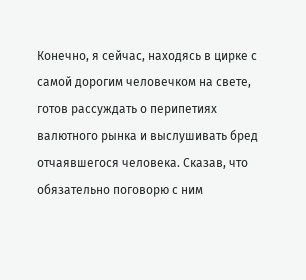Конечно, я сейчас, находясь в цирке с самой дорогим человечком на свете, готов рассуждать о перипетиях валютного рынка и выслушивать бред отчаявшегося человека. Сказав, что обязательно поговорю с ним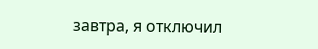завтра, я отключил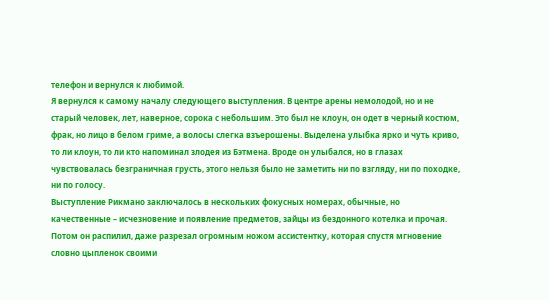телефон и вернулся к любимой.
Я вернулся к самому началу следующего выступления. В центре арены немолодой, но и не старый человек, лет, наверное, сорока с небольшим. Это был не клоун, он одет в черный костюм, фрак, но лицо в белом гриме, а волосы слегка взъерошены. Выделена улыбка ярко и чуть криво, то ли клоун, то ли кто напоминал злодея из Бэтмена. Вроде он улыбался, но в глазах чувствовалась безграничная грусть, этого нельзя было не заметить ни по взгляду, ни по походке, ни по голосу.
Выступление Рикмано заключалось в нескольких фокусных номерах, обычные, но качественные – исчезновение и появление предметов, зайцы из бездонного котелка и прочая. Потом он распилил, даже разрезал огромным ножом ассистентку, которая спустя мгновение словно цыпленок своими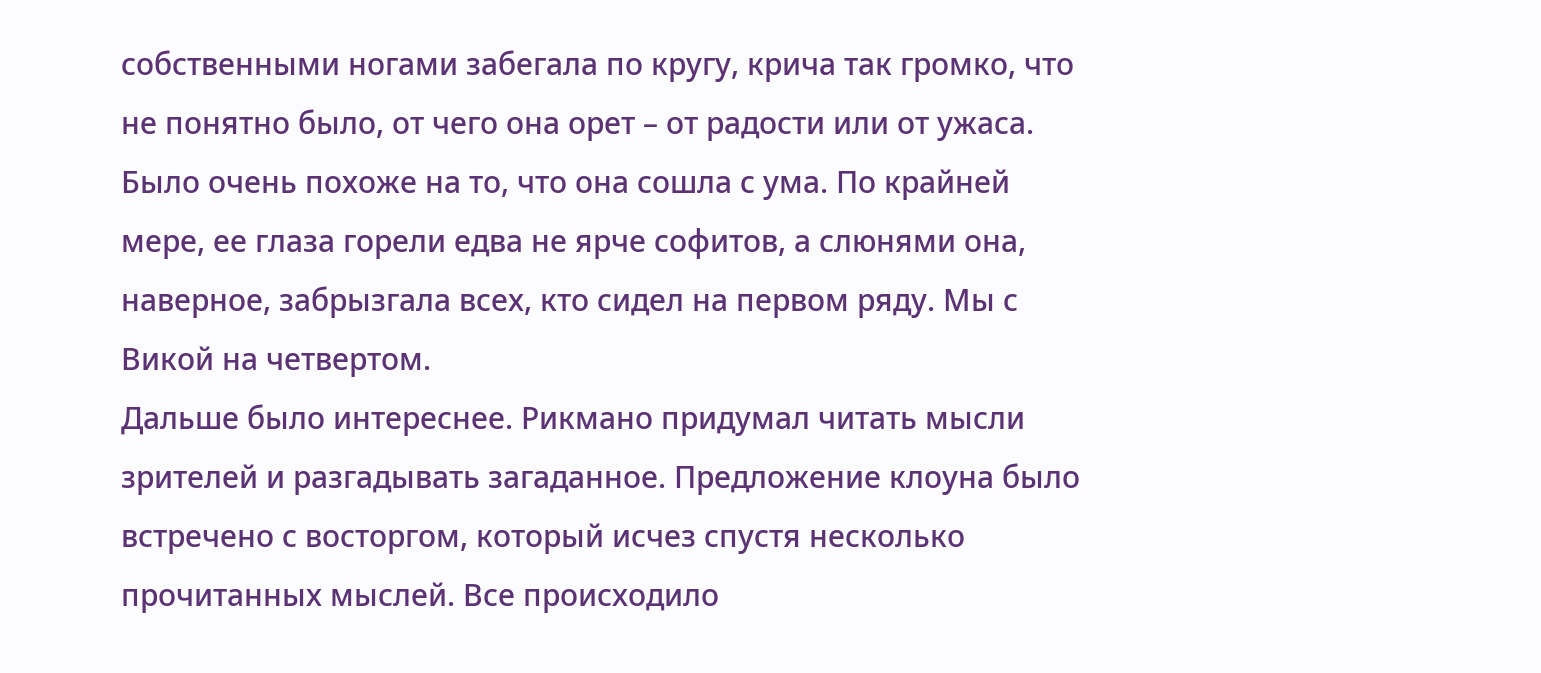собственными ногами забегала по кругу, крича так громко, что не понятно было, от чего она орет – от радости или от ужаса. Было очень похоже на то, что она сошла с ума. По крайней мере, ее глаза горели едва не ярче софитов, а слюнями она, наверное, забрызгала всех, кто сидел на первом ряду. Мы с Викой на четвертом.
Дальше было интереснее. Рикмано придумал читать мысли зрителей и разгадывать загаданное. Предложение клоуна было встречено с восторгом, который исчез спустя несколько прочитанных мыслей. Все происходило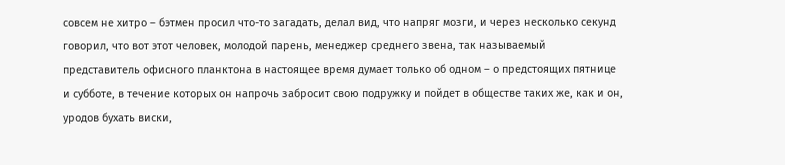совсем не хитро – бэтмен просил что-то загадать, делал вид, что напряг мозги, и через несколько секунд говорил, что вот этот человек, молодой парень, менеджер среднего звена, так называемый представитель офисного планктона в настоящее время думает только об одном – о предстоящих пятнице и субботе, в течение которых он напрочь забросит свою подружку и пойдет в обществе таких же, как и он, уродов бухать виски,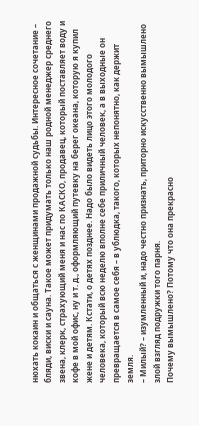нюхать кокаин и общаться с женщинами продажной судьбы. Интересное сочетание – бляди, виски и сауна. Такое может придумать только наш родной менеджер среднего звена, клерк, страхующий меня и нас по КАСКО, продавец, который поставляет воду и кофе в мой офис, ну и т. д., оформляющий путевку на берег океана, которую я купил жене и детям. Кстати, о детях позднее. Надо было видеть лицо этого молодого человека, который всю неделю вполне себе приличный человек, а в выходные он превращается в самое себя – в ублюдка, такого, которых непонятно, как держит земля.
– Милый? – изумленный и, надо честно признать, приторно искусственно вымышлено злой взгляд подружки того парня.
Почему вымышлено? Потому что она прекрасно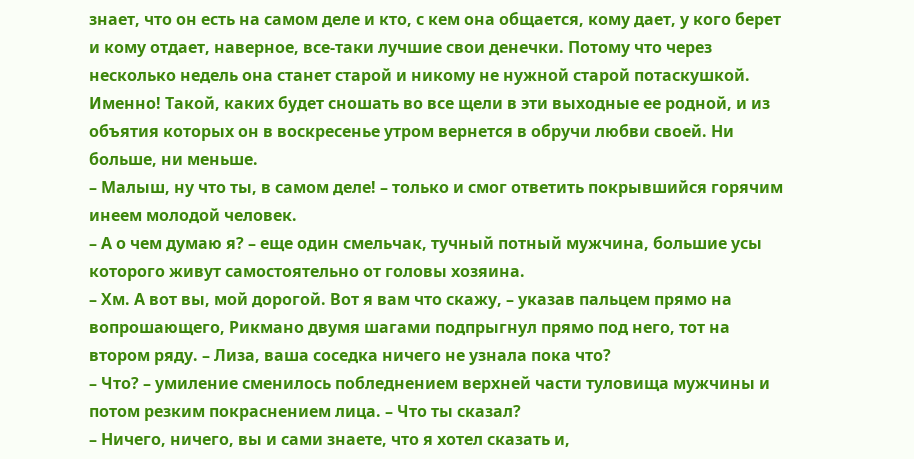знает, что он есть на самом деле и кто, с кем она общается, кому дает, у кого берет и кому отдает, наверное, все-таки лучшие свои денечки. Потому что через несколько недель она станет старой и никому не нужной старой потаскушкой. Именно! Такой, каких будет сношать во все щели в эти выходные ее родной, и из объятия которых он в воскресенье утром вернется в обручи любви своей. Ни больше, ни меньше.
– Малыш, ну что ты, в самом деле! – только и смог ответить покрывшийся горячим инеем молодой человек.
– А о чем думаю я? – еще один смельчак, тучный потный мужчина, большие усы которого живут самостоятельно от головы хозяина.
– Хм. А вот вы, мой дорогой. Вот я вам что скажу, – указав пальцем прямо на вопрошающего, Рикмано двумя шагами подпрыгнул прямо под него, тот на втором ряду. – Лиза, ваша соседка ничего не узнала пока что?
– Что? – умиление сменилось побледнением верхней части туловища мужчины и потом резким покраснением лица. – Что ты сказал?
– Ничего, ничего, вы и сами знаете, что я хотел сказать и,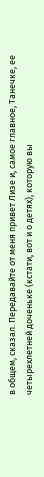в общем, сказал. Передавайте от меня привет Лизе и, самое главное, Танечке, ее четырехлетней доченьке (кстати, вот и о детях), которую вы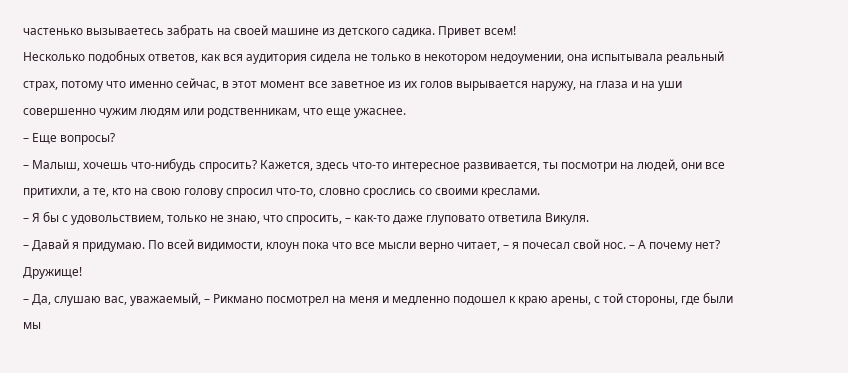частенько вызываетесь забрать на своей машине из детского садика. Привет всем!
Несколько подобных ответов, как вся аудитория сидела не только в некотором недоумении, она испытывала реальный страх, потому что именно сейчас, в этот момент все заветное из их голов вырывается наружу, на глаза и на уши совершенно чужим людям или родственникам, что еще ужаснее.
– Еще вопросы?
– Малыш, хочешь что-нибудь спросить? Кажется, здесь что-то интересное развивается, ты посмотри на людей, они все притихли, а те, кто на свою голову спросил что-то, словно срослись со своими креслами.
– Я бы с удовольствием, только не знаю, что спросить, – как-то даже глуповато ответила Викуля.
– Давай я придумаю. По всей видимости, клоун пока что все мысли верно читает, – я почесал свой нос. – А почему нет? Дружище!
– Да, слушаю вас, уважаемый, – Рикмано посмотрел на меня и медленно подошел к краю арены, с той стороны, где были мы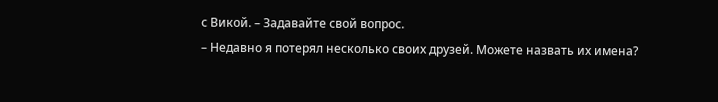с Викой. – Задавайте свой вопрос.
– Недавно я потерял несколько своих друзей. Можете назвать их имена?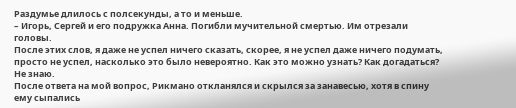Раздумье длилось с полсекунды, а то и меньше.
– Игорь, Сергей и его подружка Анна. Погибли мучительной смертью. Им отрезали головы.
После этих слов, я даже не успел ничего сказать, скорее, я не успел даже ничего подумать, просто не успел, насколько это было невероятно. Как это можно узнать? Как догадаться? Не знаю.
После ответа на мой вопрос, Рикмано откланялся и скрылся за занавесью, хотя в спину ему сыпались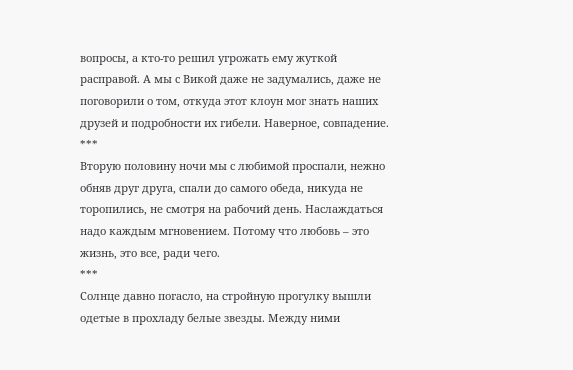вопросы, а кто-то решил угрожать ему жуткой расправой. А мы с Викой даже не задумались, даже не поговорили о том, откуда этот клоун мог знать наших друзей и подробности их гибели. Наверное, совпадение.
***
Вторую половину ночи мы с любимой проспали, нежно обняв друг друга, спали до самого обеда, никуда не торопились, не смотря на рабочий день. Наслаждаться надо каждым мгновением. Потому что любовь – это жизнь, это все, ради чего.
***
Солнце давно погасло, на стройную прогулку вышли одетые в прохладу белые звезды. Между ними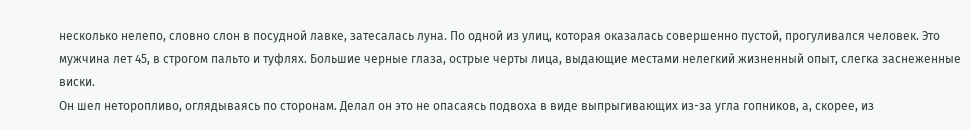несколько нелепо, словно слон в посудной лавке, затесалась луна. По одной из улиц, которая оказалась совершенно пустой, прогуливался человек. Это мужчина лет 45, в строгом пальто и туфлях. Большие черные глаза, острые черты лица, выдающие местами нелегкий жизненный опыт, слегка заснеженные виски.
Он шел неторопливо, оглядываясь по сторонам. Делал он это не опасаясь подвоха в виде выпрыгивающих из-за угла гопников, а, скорее, из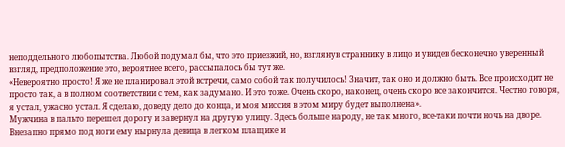неподдельного любопытства. Любой подумал бы, что это приезжий, но, взглянув страннику в лицо и увидев бесконечно уверенный взгляд, предположение это, вероятнее всего, рассыпалось бы тут же.
«Невероятно просто! Я же не планировал этой встречи, само собой так получилось! Значит, так оно и должно быть. Все происходит не просто так, а в полном соответствии с тем, как задумано. И это тоже. Очень скоро, наконец, очень скоро все закончится. Честно говоря, я устал, ужасно устал. Я сделаю, доведу дело до конца, и моя миссия в этом миру будет выполнена».
Мужчина в пальто перешел дорогу и завернул на другую улицу. Здесь больше народу, не так много, все-таки почти ночь на дворе. Внезапно прямо под ноги ему нырнула девица в легком плащике и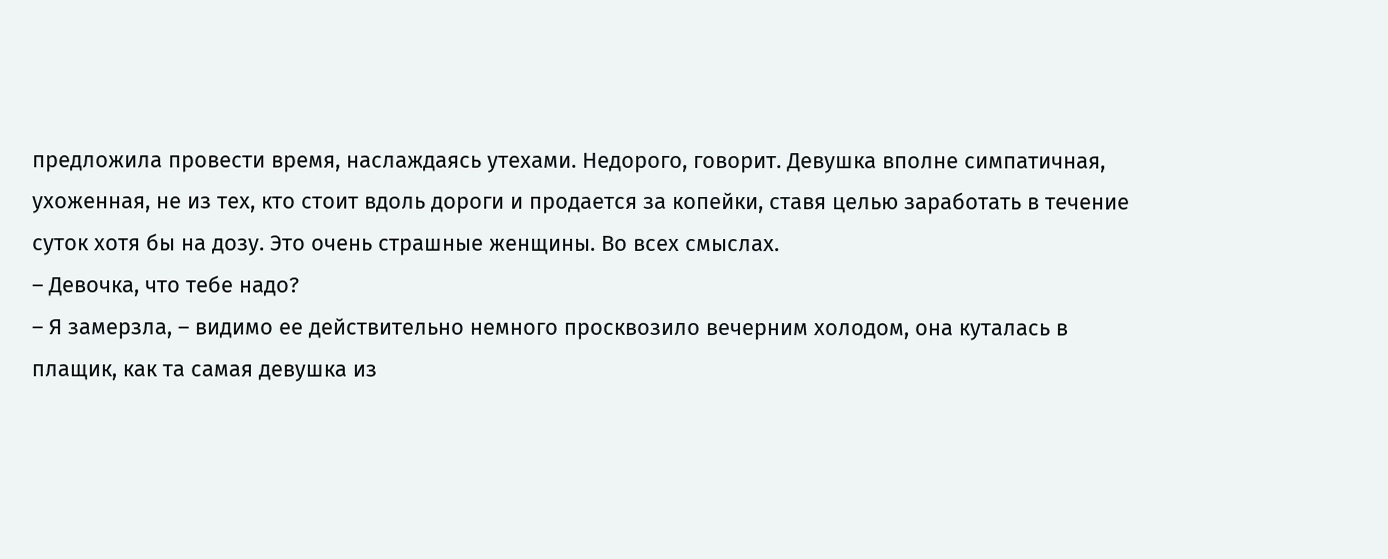предложила провести время, наслаждаясь утехами. Недорого, говорит. Девушка вполне симпатичная, ухоженная, не из тех, кто стоит вдоль дороги и продается за копейки, ставя целью заработать в течение суток хотя бы на дозу. Это очень страшные женщины. Во всех смыслах.
– Девочка, что тебе надо?
– Я замерзла, – видимо ее действительно немного просквозило вечерним холодом, она куталась в плащик, как та самая девушка из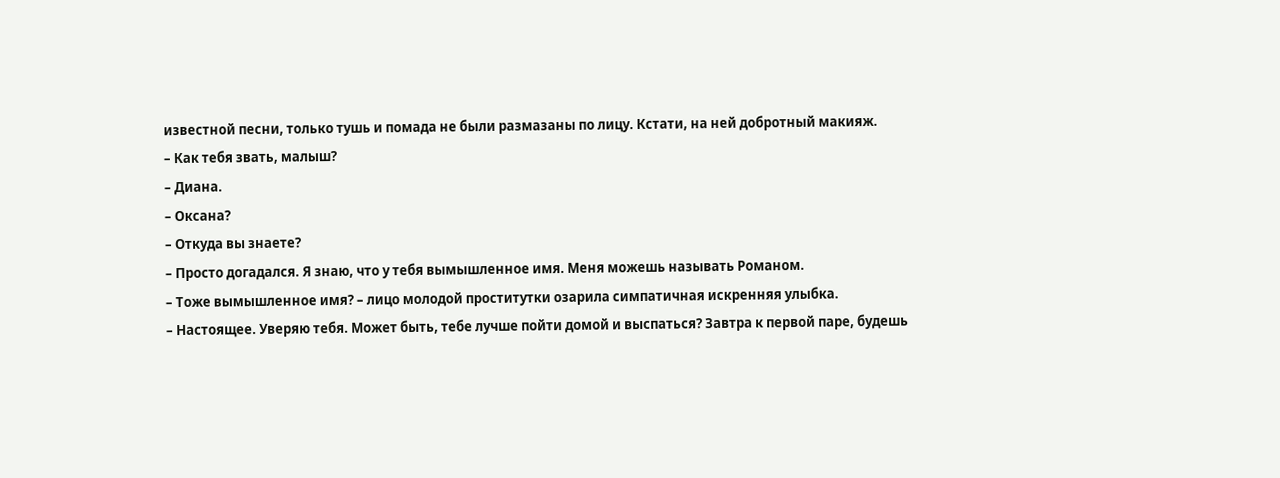известной песни, только тушь и помада не были размазаны по лицу. Кстати, на ней добротный макияж.
– Как тебя звать, малыш?
– Диана.
– Оксана?
– Откуда вы знаете?
– Просто догадался. Я знаю, что у тебя вымышленное имя. Меня можешь называть Романом.
– Тоже вымышленное имя? – лицо молодой проститутки озарила симпатичная искренняя улыбка.
– Настоящее. Уверяю тебя. Может быть, тебе лучше пойти домой и выспаться? Завтра к первой паре, будешь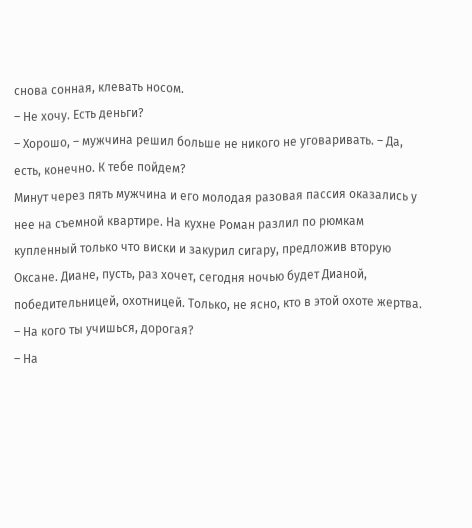снова сонная, клевать носом.
– Не хочу. Есть деньги?
– Хорошо, – мужчина решил больше не никого не уговаривать. – Да, есть, конечно. К тебе пойдем?
Минут через пять мужчина и его молодая разовая пассия оказались у нее на съемной квартире. На кухне Роман разлил по рюмкам купленный только что виски и закурил сигару, предложив вторую Оксане. Диане, пусть, раз хочет, сегодня ночью будет Дианой, победительницей, охотницей. Только, не ясно, кто в этой охоте жертва.
– На кого ты учишься, дорогая?
– На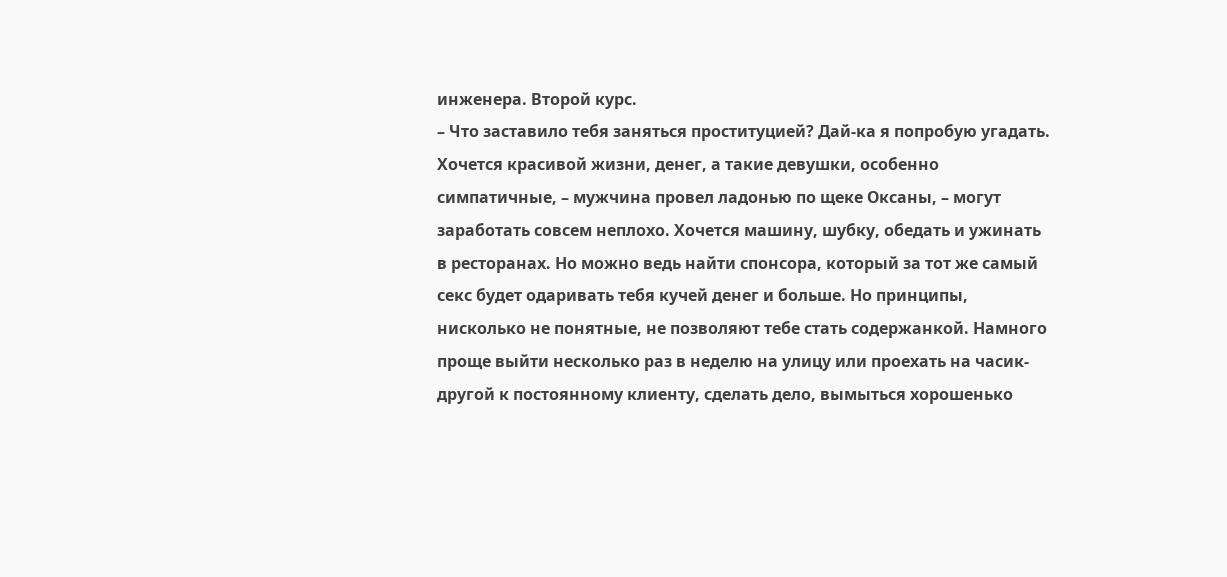инженера. Второй курс.
– Что заставило тебя заняться проституцией? Дай-ка я попробую угадать. Хочется красивой жизни, денег, а такие девушки, особенно симпатичные, – мужчина провел ладонью по щеке Оксаны, – могут заработать совсем неплохо. Хочется машину, шубку, обедать и ужинать в ресторанах. Но можно ведь найти спонсора, который за тот же самый секс будет одаривать тебя кучей денег и больше. Но принципы, нисколько не понятные, не позволяют тебе стать содержанкой. Намного проще выйти несколько раз в неделю на улицу или проехать на часик-другой к постоянному клиенту, сделать дело, вымыться хорошенько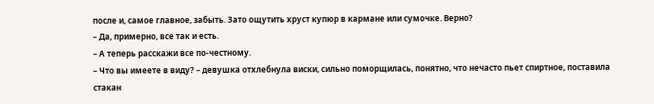после и, самое главное, забыть. Зато ощутить хруст купюр в кармане или сумочке. Верно?
– Да, примерно, все так и есть.
– А теперь расскажи все по-честному.
– Что вы имеете в виду? – девушка отхлебнула виски, сильно поморщилась, понятно, что нечасто пьет спиртное, поставила стакан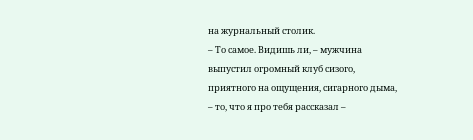на журнальный столик.
– То самое. Видишь ли, – мужчина выпустил огромный клуб сизого, приятного на ощущения, сигарного дыма, – то, что я про тебя рассказал –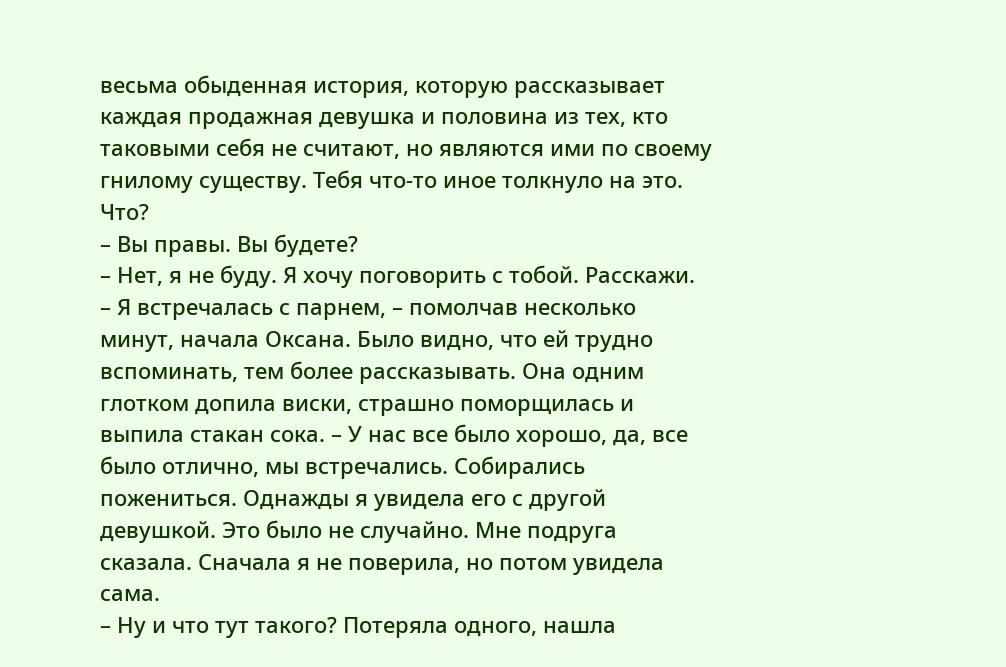весьма обыденная история, которую рассказывает каждая продажная девушка и половина из тех, кто таковыми себя не считают, но являются ими по своему гнилому существу. Тебя что-то иное толкнуло на это. Что?
– Вы правы. Вы будете?
– Нет, я не буду. Я хочу поговорить с тобой. Расскажи.
– Я встречалась с парнем, – помолчав несколько минут, начала Оксана. Было видно, что ей трудно вспоминать, тем более рассказывать. Она одним глотком допила виски, страшно поморщилась и выпила стакан сока. – У нас все было хорошо, да, все было отлично, мы встречались. Собирались пожениться. Однажды я увидела его с другой девушкой. Это было не случайно. Мне подруга сказала. Сначала я не поверила, но потом увидела сама.
– Ну и что тут такого? Потеряла одного, нашла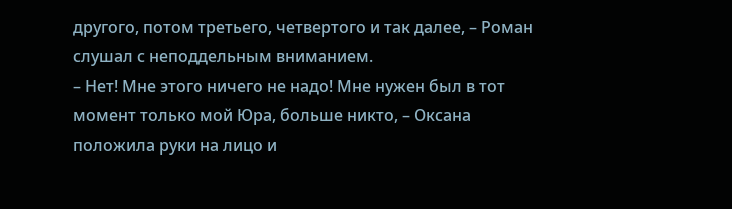другого, потом третьего, четвертого и так далее, – Роман слушал с неподдельным вниманием.
– Нет! Мне этого ничего не надо! Мне нужен был в тот момент только мой Юра, больше никто, – Оксана положила руки на лицо и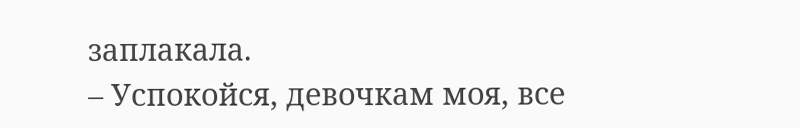заплакала.
– Успокойся, девочкам моя, все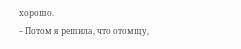хорошо.
– Потом я решила, что отомщу,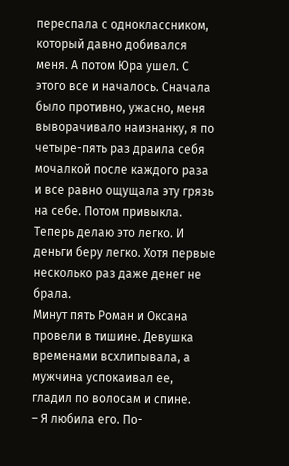переспала с одноклассником, который давно добивался меня. А потом Юра ушел. С этого все и началось. Сначала было противно, ужасно, меня выворачивало наизнанку, я по четыре-пять раз драила себя мочалкой после каждого раза и все равно ощущала эту грязь на себе. Потом привыкла. Теперь делаю это легко. И деньги беру легко. Хотя первые несколько раз даже денег не брала.
Минут пять Роман и Оксана провели в тишине. Девушка временами всхлипывала, а мужчина успокаивал ее, гладил по волосам и спине.
– Я любила его. По-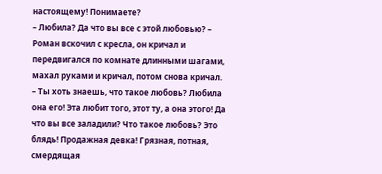настоящему! Понимаете?
– Любила? Да что вы все с этой любовью? – Роман вскочил с кресла, он кричал и передвигался по комнате длинными шагами, махал руками и кричал, потом снова кричал.
– Ты хоть знаешь, что такое любовь? Любила она его! Эта любит того, этот ту, а она этого! Да что вы все заладили? Что такое любовь? Это блядь! Продажная девка! Грязная, потная, смердящая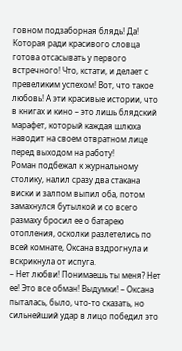говном подзаборная блядь! Да! Которая ради красивого словца готова отсасывать у первого встречного! Что, кстати, и делает с превеликим успехом! Вот, что такое любовь! А эти красивые истории, что в книгах и кино – это лишь блядский марафет, который каждая шлюха наводит на своем отвратном лице перед выходом на работу!
Роман подбежал к журнальному столику, налил сразу два стакана виски и залпом выпил оба, потом замахнулся бутылкой и со всего размаху бросил ее о батарею отопления, осколки разлетелись по всей комнате, Оксана вздрогнула и вскрикнула от испуга.
– Нет любви! Понимаешь ты меня? Нет ее! Это все обман! Выдумки! – Оксана пыталась, было, что-то сказать, но сильнейший удар в лицо победил это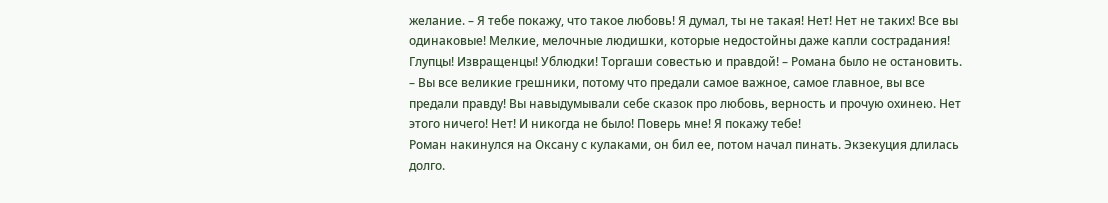желание. – Я тебе покажу, что такое любовь! Я думал, ты не такая! Нет! Нет не таких! Все вы одинаковые! Мелкие, мелочные людишки, которые недостойны даже капли сострадания! Глупцы! Извращенцы! Ублюдки! Торгаши совестью и правдой! – Романа было не остановить. – Вы все великие грешники, потому что предали самое важное, самое главное, вы все предали правду! Вы навыдумывали себе сказок про любовь, верность и прочую охинею. Нет этого ничего! Нет! И никогда не было! Поверь мне! Я покажу тебе!
Роман накинулся на Оксану с кулаками, он бил ее, потом начал пинать. Экзекуция длилась долго.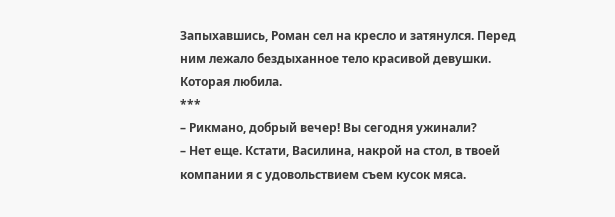Запыхавшись, Роман сел на кресло и затянулся. Перед ним лежало бездыханное тело красивой девушки. Которая любила.
***
– Рикмано, добрый вечер! Вы сегодня ужинали?
– Нет еще. Кстати, Василина, накрой на стол, в твоей компании я с удовольствием съем кусок мяса.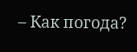– Как погода?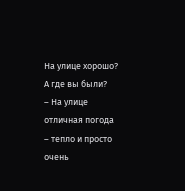На улице хорошо? А где вы были?
– На улице отличная погода – тепло и просто очень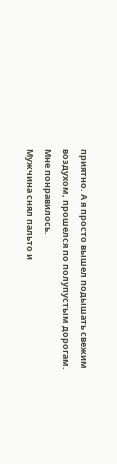приятно. А я просто вышел подышать свежим воздухом, прошелся по полупустым дорогам. Мне понравилось.
Мужчина снял пальто и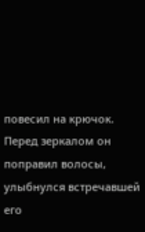повесил на крючок. Перед зеркалом он поправил волосы, улыбнулся встречавшей его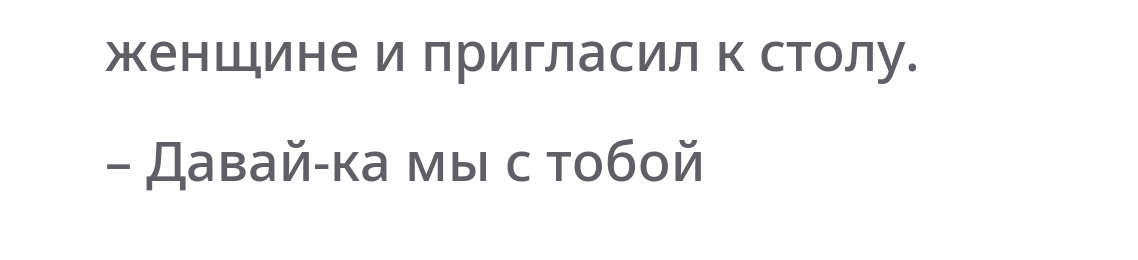женщине и пригласил к столу.
– Давай-ка мы с тобой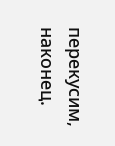перекусим, наконец.